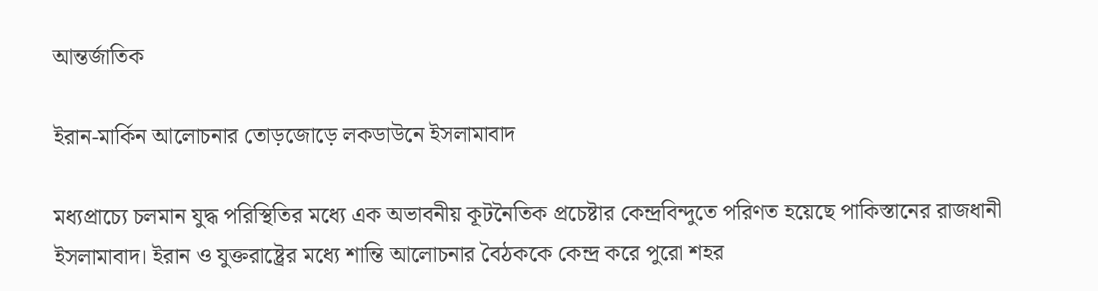আন্তর্জাতিক

ইরান-মার্কিন আলোচনার তোড়জোড়ে লকডাউনে ইসলামাবাদ

মধ্যপ্রাচ্যে চলমান যুদ্ধ পরিস্থিতির মধ্যে এক অভাবনীয় কূটনৈতিক প্রচেষ্টার কেন্দ্রবিন্দুতে পরিণত হয়েছে পাকিস্তানের রাজধানী ইসলামাবাদ। ইরান ও যুক্তরাষ্ট্রের মধ্যে শান্তি আলোচনার বৈঠককে কেন্দ্র করে পুরো শহর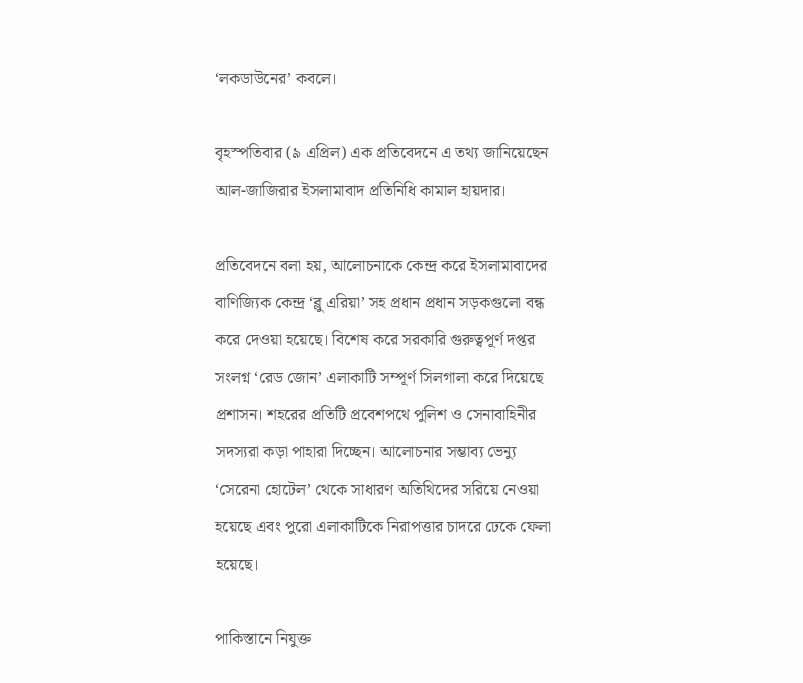‘লকডাউনের’ কবলে।

বৃহস্পতিবার (৯ এপ্রিল) এক প্রতিবেদনে এ তথ্য জানিয়েছেন আল-জাজিরার ইসলামাবাদ প্রতিনিধি কামাল হায়দার।

প্রতিবেদনে বলা হয়, আলোচনাকে কেন্দ্র করে ইসলামাবাদের বাণিজ্যিক কেন্দ্র ‘ব্লু এরিয়া’ সহ প্রধান প্রধান সড়কগুলো বন্ধ করে দেওয়া হয়েছে। বিশেষ করে সরকারি গুরুত্বপূর্ণ দপ্তর সংলগ্ন ‘রেড জোন’ এলাকাটি সম্পূর্ণ সিলগালা করে দিয়েছে প্রশাসন। শহরের প্রতিটি প্রবেশপথে পুলিশ ও সেনাবাহিনীর সদস্যরা কড়া পাহারা দিচ্ছেন। আলোচনার সম্ভাব্য ভেন্যু ‘সেরেনা হোটেল’ থেকে সাধারণ অতিথিদের সরিয়ে নেওয়া হয়েছে এবং পুরো এলাকাটিকে নিরাপত্তার চাদরে ঢেকে ফেলা হয়েছে।

পাকিস্তানে নিযুক্ত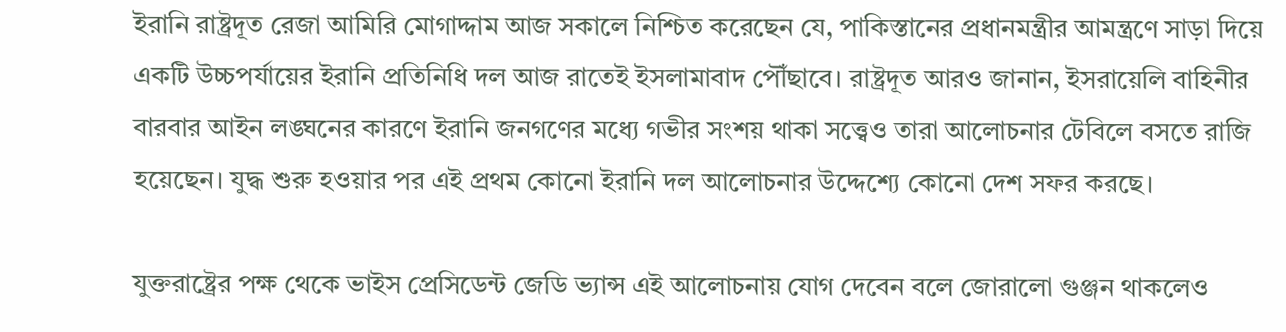ইরানি রাষ্ট্রদূত রেজা আমিরি মোগাদ্দাম আজ সকালে নিশ্চিত করেছেন যে, পাকিস্তানের প্রধানমন্ত্রীর আমন্ত্রণে সাড়া দিয়ে একটি উচ্চপর্যায়ের ইরানি প্রতিনিধি দল আজ রাতেই ইসলামাবাদ পৌঁছাবে। রাষ্ট্রদূত আরও জানান, ইসরায়েলি বাহিনীর বারবার আইন লঙ্ঘনের কারণে ইরানি জনগণের মধ্যে গভীর সংশয় থাকা সত্ত্বেও তারা আলোচনার টেবিলে বসতে রাজি হয়েছেন। যুদ্ধ শুরু হওয়ার পর এই প্রথম কোনো ইরানি দল আলোচনার উদ্দেশ্যে কোনো দেশ সফর করছে।

যুক্তরাষ্ট্রের পক্ষ থেকে ভাইস প্রেসিডেন্ট জেডি ভ্যান্স এই আলোচনায় যোগ দেবেন বলে জোরালো গুঞ্জন থাকলেও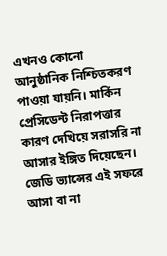এখনও কোনো আনুষ্ঠানিক নিশ্চিতকরণ পাওয়া যায়নি। মার্কিন প্রেসিডেন্ট নিরাপত্তার কারণ দেখিয়ে সরাসরি না আসার ইঙ্গিত দিয়েছেন। জেডি ভ্যান্সের এই সফরে আসা বা না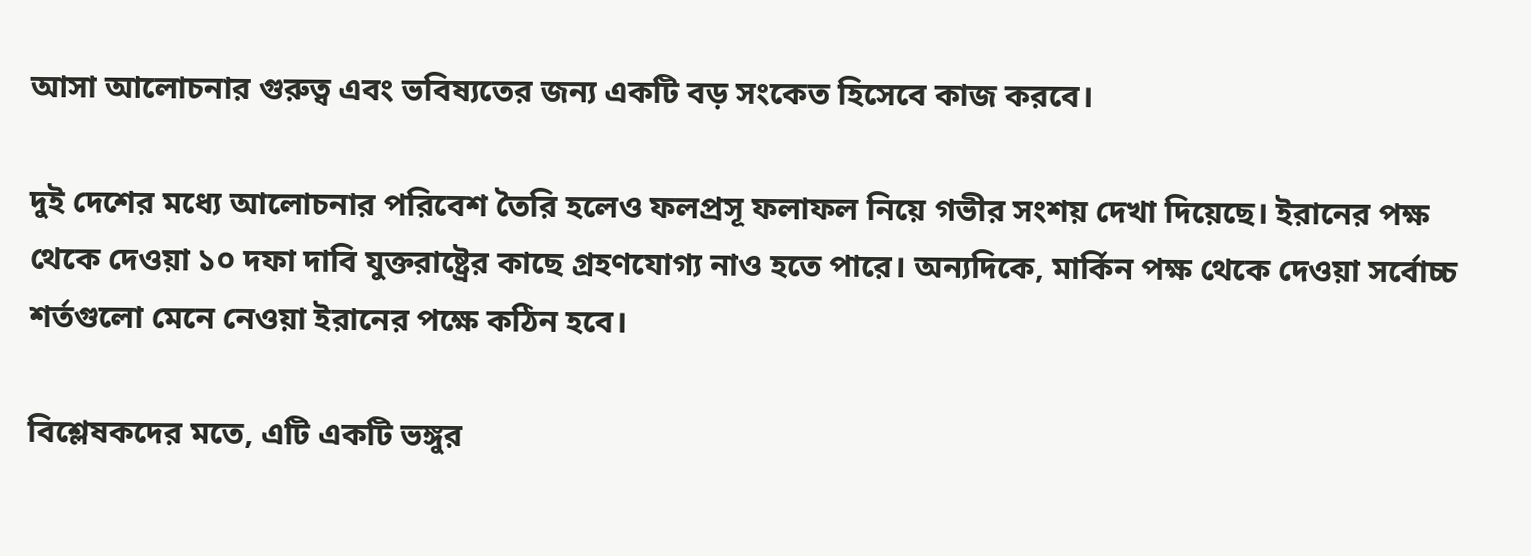আসা আলোচনার গুরুত্ব এবং ভবিষ্যতের জন্য একটি বড় সংকেত হিসেবে কাজ করবে।

দুই দেশের মধ্যে আলোচনার পরিবেশ তৈরি হলেও ফলপ্রসূ ফলাফল নিয়ে গভীর সংশয় দেখা দিয়েছে। ইরানের পক্ষ থেকে দেওয়া ১০ দফা দাবি যুক্তরাষ্ট্রের কাছে গ্রহণযোগ্য নাও হতে পারে। অন্যদিকে, মার্কিন পক্ষ থেকে দেওয়া সর্বোচ্চ শর্তগুলো মেনে নেওয়া ইরানের পক্ষে কঠিন হবে।

বিশ্লেষকদের মতে, এটি একটি ভঙ্গুর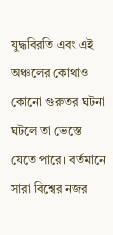যুদ্ধবিরতি এবং এই অঞ্চলের কোথাও কোনো গুরুতর ঘটনা ঘটলে তা ভেস্তে যেতে পারে। বর্তমানে সারা বিশ্বের নজর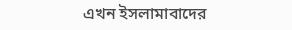এখন ইসলামাবাদের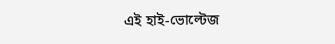এই হাই-ভোল্টেজ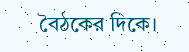বৈঠকের দিকে।